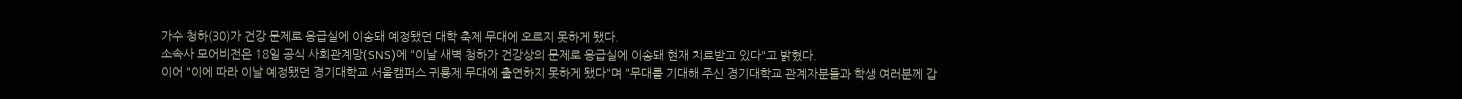가수 청하(30)가 건강 문제로 응급실에 이송돼 예정됐던 대학 축제 무대에 오르지 못하게 됐다.
소속사 모어비전은 18일 공식 사회관계망(SNS)에 "이날 새벽 청하가 건강상의 문제로 응급실에 이송돼 현재 치료받고 있다"고 밝혔다.
이어 "이에 따라 이날 예정됐던 경기대학교 서울캠퍼스 귀룡제 무대에 출연하지 못하게 됐다"며 "무대를 기대해 주신 경기대학교 관계자분들과 학생 여러분께 갑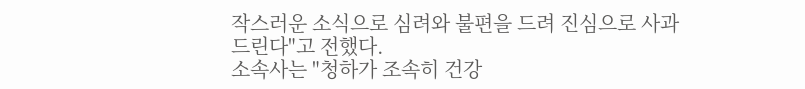작스러운 소식으로 심려와 불편을 드려 진심으로 사과드린다"고 전했다.
소속사는 "청하가 조속히 건강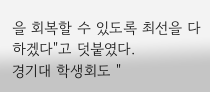을 회복할 수 있도록 최선을 다하겠다"고 덧붙였다.
경기대 학생회도 "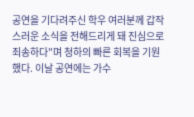공연을 기다려주신 학우 여러분께 갑작스러운 소식을 전해드리게 돼 진심으로 죄송하다"며 청하의 빠른 회복을 기원했다. 이날 공연에는 가수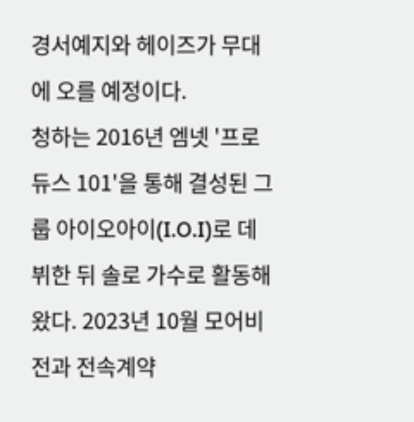경서예지와 헤이즈가 무대에 오를 예정이다.
청하는 2016년 엠넷 '프로듀스 101'을 통해 결성된 그룹 아이오아이(I.O.I)로 데뷔한 뒤 솔로 가수로 활동해왔다. 2023년 10월 모어비전과 전속계약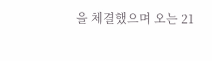을 체결했으며 오는 21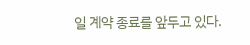일 계약 종료를 앞두고 있다.